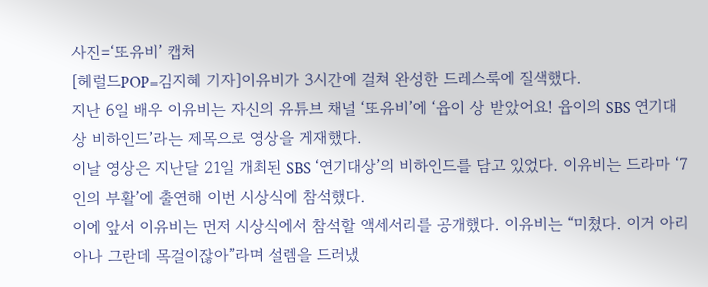사진=‘또유비’ 캡처
[헤럴드POP=김지혜 기자]이유비가 3시간에 걸쳐 완성한 드레스룩에 질색했다.
지난 6일 배우 이유비는 자신의 유튜브 채널 ‘또유비’에 ‘윱이 상 받았어요! 윱이의 SBS 연기대상 비하인드’라는 제목으로 영상을 게재했다.
이날 영상은 지난달 21일 개최된 SBS ‘연기대상’의 비하인드를 담고 있었다. 이유비는 드라마 ‘7인의 부활’에 출연해 이번 시상식에 참석했다.
이에 앞서 이유비는 먼저 시상식에서 참석할 액세서리를 공개했다. 이유비는 “미쳤다. 이거 아리아나 그란데 목걸이잖아”라며 설렘을 드러냈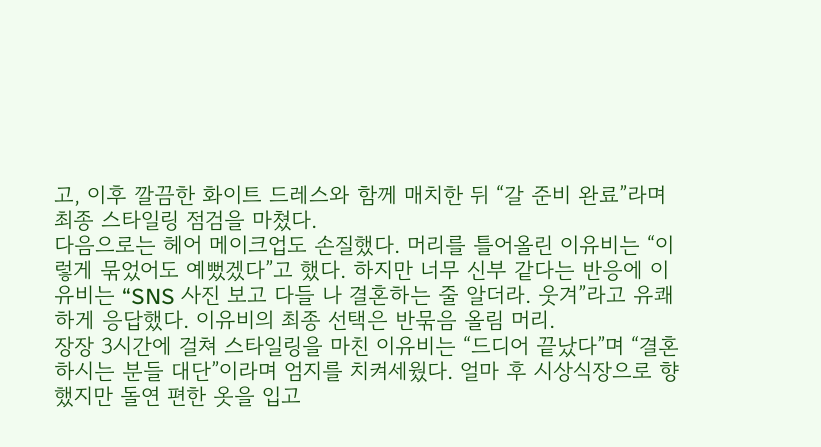고, 이후 깔끔한 화이트 드레스와 함께 매치한 뒤 “갈 준비 완료”라며 최종 스타일링 점검을 마쳤다.
다음으로는 헤어 메이크업도 손질했다. 머리를 틀어올린 이유비는 “이렇게 묶었어도 예뻤겠다”고 했다. 하지만 너무 신부 같다는 반응에 이유비는 “SNS 사진 보고 다들 나 결혼하는 줄 알더라. 웃겨”라고 유쾌하게 응답했다. 이유비의 최종 선택은 반묶음 올림 머리.
장장 3시간에 걸쳐 스타일링을 마친 이유비는 “드디어 끝났다”며 “결혼하시는 분들 대단”이라며 엄지를 치켜세웠다. 얼마 후 시상식장으로 향했지만 돌연 편한 옷을 입고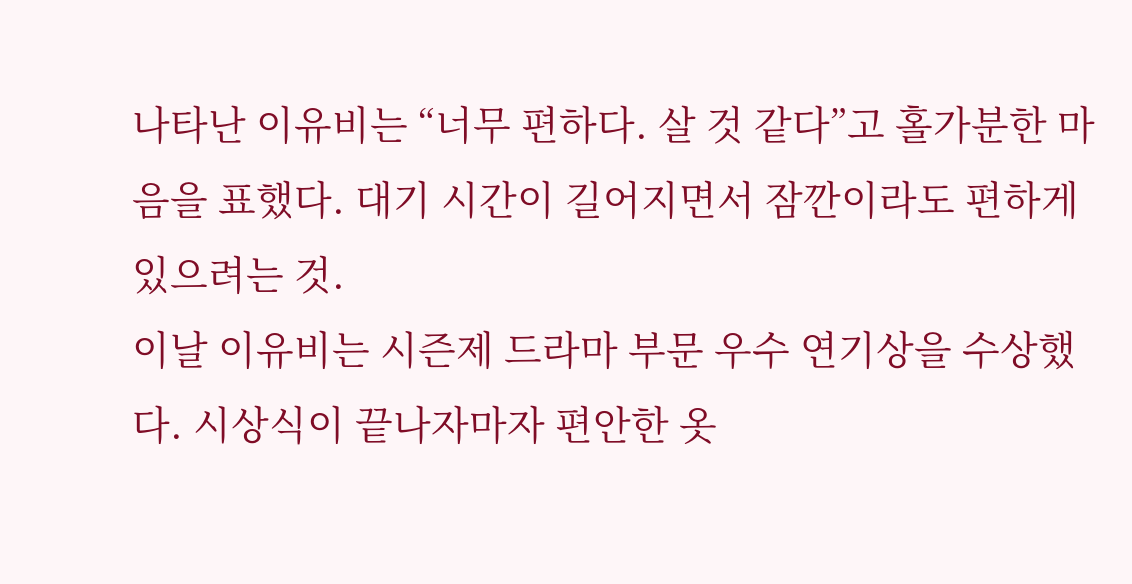나타난 이유비는 “너무 편하다. 살 것 같다”고 홀가분한 마음을 표했다. 대기 시간이 길어지면서 잠깐이라도 편하게 있으려는 것.
이날 이유비는 시즌제 드라마 부문 우수 연기상을 수상했다. 시상식이 끝나자마자 편안한 옷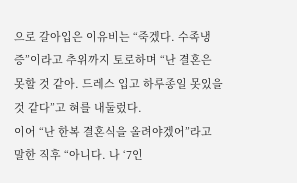으로 갈아입은 이유비는 “죽겠다. 수족냉증”이라고 추위까지 토로하며 “난 결혼은 못할 것 같아. 드레스 입고 하루종일 못있을 것 같다”고 혀를 내둘렀다.
이어 “난 한복 결혼식을 올려야겠어”라고 말한 직후 “아니다. 나 ‘7인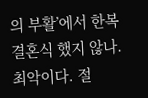의 부활’에서 한복 결혼식 했지 않나. 최악이다. 절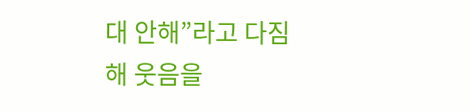대 안해”라고 다짐해 웃음을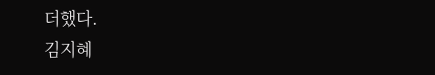더했다.
김지혜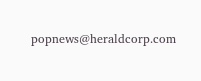popnews@heraldcorp.com